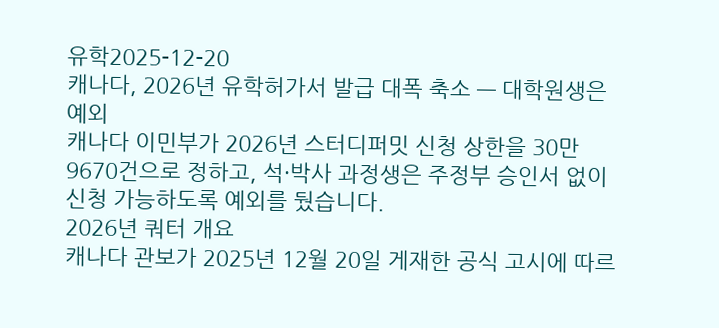유학2025-12-20
캐나다, 2026년 유학허가서 발급 대폭 축소 — 대학원생은 예외
캐나다 이민부가 2026년 스터디퍼밋 신청 상한을 30만9670건으로 정하고, 석·박사 과정생은 주정부 승인서 없이 신청 가능하도록 예외를 뒀습니다.
2026년 쿼터 개요
캐나다 관보가 2025년 12월 20일 게재한 공식 고시에 따르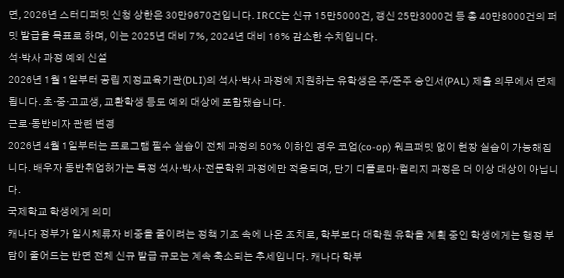면, 2026년 스터디퍼밋 신청 상한은 30만9670건입니다. IRCC는 신규 15만5000건, 갱신 25만3000건 등 총 40만8000건의 퍼밋 발급을 목표로 하며, 이는 2025년 대비 7%, 2024년 대비 16% 감소한 수치입니다.
석·박사 과정 예외 신설
2026년 1월 1일부터 공립 지정교육기관(DLI)의 석사·박사 과정에 지원하는 유학생은 주/준주 승인서(PAL) 제출 의무에서 면제됩니다. 초·중·고교생, 교환학생 등도 예외 대상에 포함됐습니다.
근로·동반비자 관련 변경
2026년 4월 1일부터는 프로그램 필수 실습이 전체 과정의 50% 이하인 경우 코업(co-op) 워크퍼밋 없이 현장 실습이 가능해집니다. 배우자 동반취업허가는 특정 석사·박사·전문학위 과정에만 적용되며, 단기 디플로마·컬리지 과정은 더 이상 대상이 아닙니다.
국제학교 학생에게 의미
캐나다 정부가 일시체류자 비중을 줄이려는 정책 기조 속에 나온 조치로, 학부보다 대학원 유학을 계획 중인 학생에게는 행정 부담이 줄어드는 반면 전체 신규 발급 규모는 계속 축소되는 추세입니다. 캐나다 학부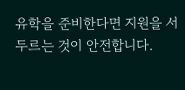유학을 준비한다면 지원을 서두르는 것이 안전합니다.